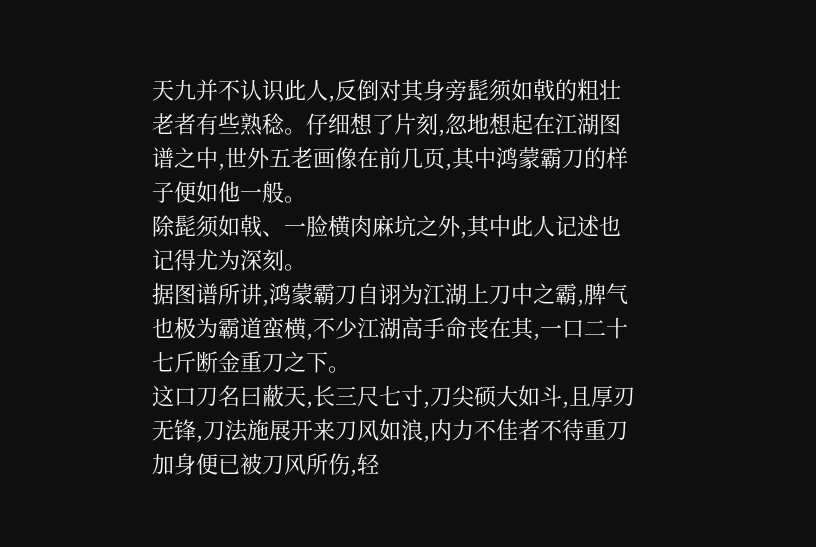天九并不认识此人,反倒对其身旁髭须如戟的粗壮老者有些熟稔。仔细想了片刻,忽地想起在江湖图谱之中,世外五老画像在前几页,其中鸿蒙霸刀的样子便如他一般。
除髭须如戟、一脸横肉麻坑之外,其中此人记述也记得尤为深刻。
据图谱所讲,鸿蒙霸刀自诩为江湖上刀中之霸,脾气也极为霸道蛮横,不少江湖高手命丧在其,一口二十七斤断金重刀之下。
这口刀名曰蔽天,长三尺七寸,刀尖硕大如斗,且厚刃无锋,刀法施展开来刀风如浪,内力不佳者不待重刀加身便已被刀风所伤,轻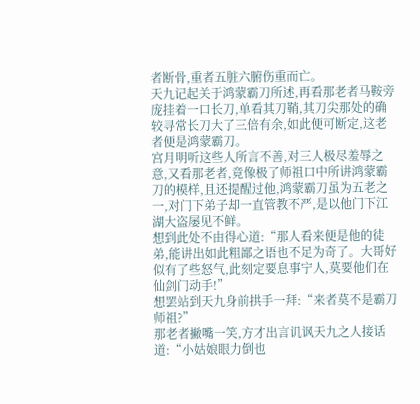者断骨,重者五脏六腑伤重而亡。
天九记起关于鸿蒙霸刀所述,再看那老者马鞍旁庞挂着一口长刀,单看其刀鞘,其刀尖那处的确较寻常长刀大了三倍有余,如此便可断定,这老者便是鸿蒙霸刀。
宫月明听这些人所言不善,对三人极尽羞辱之意,又看那老者,竟像极了师祖口中所讲鸿蒙霸刀的模样,且还提醒过他,鸿蒙霸刀虽为五老之一,对门下弟子却一直管教不严,是以他门下江湖大盗屡见不鲜。
想到此处不由得心道:“那人看来便是他的徒弟,能讲出如此粗鄙之语也不足为奇了。大哥好似有了些怒气,此刻定要息事宁人,莫要他们在仙剑门动手!”
想罢站到天九身前拱手一拜:“来者莫不是霸刀师祖?”
那老者撇嘴一笑,方才出言讥讽天九之人接话道:“小姑娘眼力倒也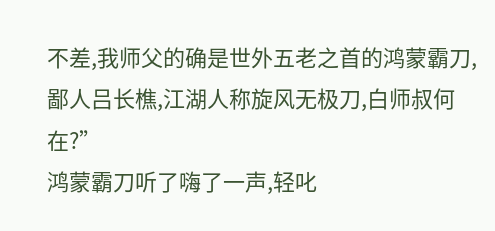不差,我师父的确是世外五老之首的鸿蒙霸刀,鄙人吕长樵,江湖人称旋风无极刀,白师叔何在?”
鸿蒙霸刀听了嗨了一声,轻叱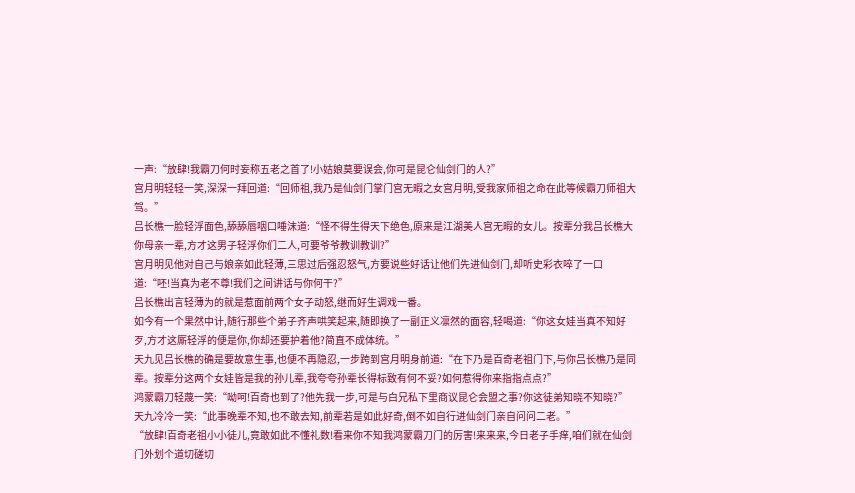一声:“放肆!我霸刀何时妄称五老之首了!小姑娘莫要误会,你可是昆仑仙剑门的人?”
宫月明轻轻一笑,深深一拜回道:“回师祖,我乃是仙剑门掌门宫无暇之女宫月明,受我家师祖之命在此等候霸刀师祖大驾。”
吕长樵一脸轻浮面色,舔舔唇咽口唾沫道:“怪不得生得天下绝色,原来是江湖美人宫无暇的女儿。按辈分我吕长樵大你母亲一辈,方才这男子轻浮你们二人,可要爷爷教训教训?”
宫月明见他对自己与娘亲如此轻薄,三思过后强忍怒气,方要说些好话让他们先进仙剑门,却听史彩衣啐了一口道:“呸!当真为老不尊!我们之间讲话与你何干?”
吕长樵出言轻薄为的就是惹面前两个女子动怒,继而好生调戏一番。
如今有一个果然中计,随行那些个弟子齐声哄笑起来,随即换了一副正义凛然的面容,轻喝道:“你这女娃当真不知好歹,方才这厮轻浮的便是你,你却还要护着他?简直不成体统。”
天九见吕长樵的确是要故意生事,也便不再隐忍,一步跨到宫月明身前道:“在下乃是百奇老祖门下,与你吕长樵乃是同辈。按辈分这两个女娃皆是我的孙儿辈,我夸夸孙辈长得标致有何不妥?如何惹得你来指指点点?”
鸿蒙霸刀轻蔑一笑:“呦呵!百奇也到了?他先我一步,可是与白兄私下里商议昆仑会盟之事?你这徒弟知晓不知晓?”
天九冷冷一笑:“此事晚辈不知,也不敢去知,前辈若是如此好奇,倒不如自行进仙剑门亲自问问二老。”
“放肆!百奇老祖小小徒儿,竟敢如此不懂礼数!看来你不知我鸿蒙霸刀门的厉害!来来来,今日老子手痒,咱们就在仙剑门外划个道切磋切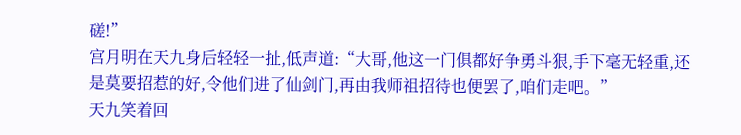磋!”
宫月明在天九身后轻轻一扯,低声道:“大哥,他这一门俱都好争勇斗狠,手下毫无轻重,还是莫要招惹的好,令他们进了仙剑门,再由我师祖招待也便罢了,咱们走吧。”
天九笑着回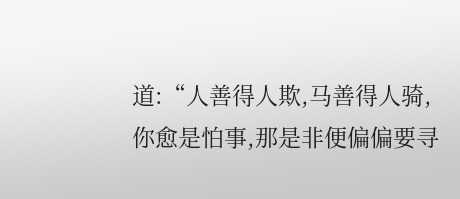道:“人善得人欺,马善得人骑,你愈是怕事,那是非便偏偏要寻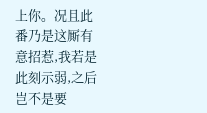上你。况且此番乃是这厮有意招惹,我若是此刻示弱,之后岂不是要